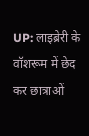UP: लाइब्रेरी के वॉशरूम में छेद कर छात्राओं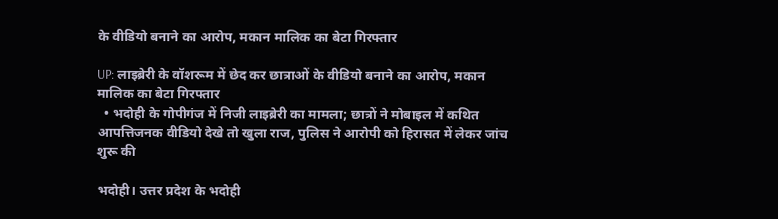के वीडियो बनाने का आरोप, मकान मालिक का बेटा गिरफ्तार

UP: लाइब्रेरी के वॉशरूम में छेद कर छात्राओं के वीडियो बनाने का आरोप, मकान मालिक का बेटा गिरफ्तार
  • भदोही के गोपीगंज में निजी लाइब्रेरी का मामला; छात्रों ने मोबाइल में कथित आपत्तिजनक वीडियो देखे तो खुला राज, पुलिस ने आरोपी को हिरासत में लेकर जांच शुरू की

भदोही। उत्तर प्रदेश के भदोही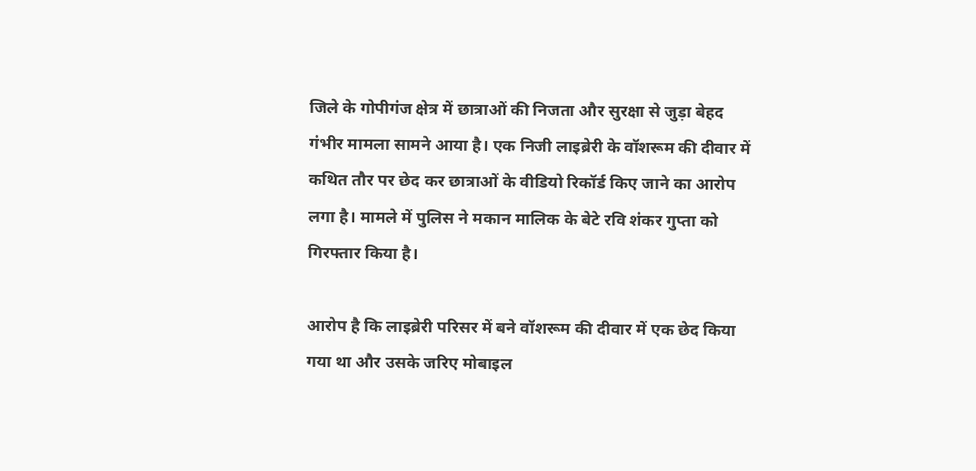जिले के गोपीगंज क्षेत्र में छात्राओं की निजता और सुरक्षा से जुड़ा बेहद गंभीर मामला सामने आया है। एक निजी लाइब्रेरी के वॉशरूम की दीवार में कथित तौर पर छेद कर छात्राओं के वीडियो रिकॉर्ड किए जाने का आरोप लगा है। मामले में पुलिस ने मकान मालिक के बेटे रवि शंकर गुप्ता को गिरफ्तार किया है।

आरोप है कि लाइब्रेरी परिसर में बने वॉशरूम की दीवार में एक छेद किया गया था और उसके जरिए मोबाइल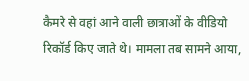कैमरे से वहां आने वाली छात्राओं के वीडियो रिकॉर्ड किए जाते थे। मामला तब सामने आया,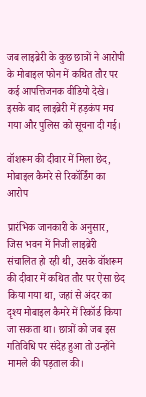जब लाइब्रेरी के कुछ छात्रों ने आरोपी के मोबाइल फोन में कथित तौर पर कई आपत्तिजनक वीडियो देखे। इसके बाद लाइब्रेरी में हड़कंप मच गया और पुलिस को सूचना दी गई।

वॉशरूम की दीवार में मिला छेद, मोबाइल कैमरे से रिकॉर्डिंग का आरोप

प्रारंभिक जानकारी के अनुसार, जिस भवन में निजी लाइब्रेरी संचालित हो रही थी, उसके वॉशरूम की दीवार में कथित तौर पर ऐसा छेद किया गया था, जहां से अंदर का दृश्य मोबाइल कैमरे में रिकॉर्ड किया जा सकता था। छात्रों को जब इस गतिविधि पर संदेह हुआ तो उन्होंने मामले की पड़ताल की।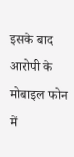इसके बाद आरोपी के मोबाइल फोन में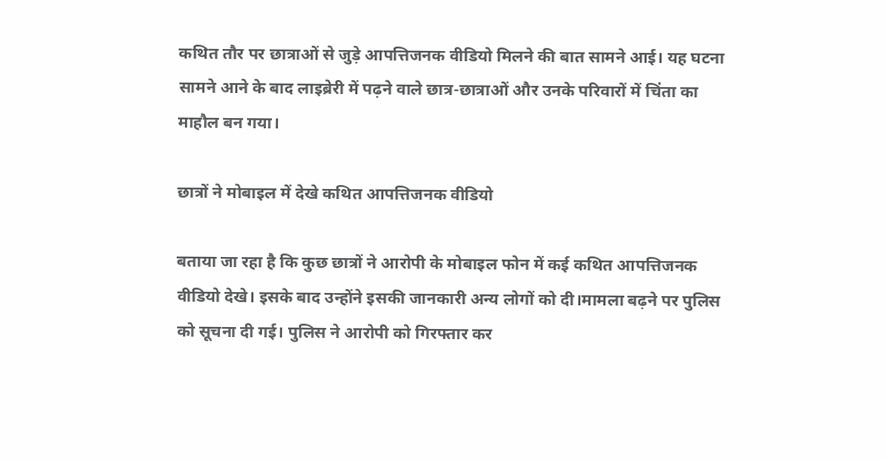कथित तौर पर छात्राओं से जुड़े आपत्तिजनक वीडियो मिलने की बात सामने आई। यह घटना सामने आने के बाद लाइब्रेरी में पढ़ने वाले छात्र-छात्राओं और उनके परिवारों में चिंता का माहौल बन गया।

छात्रों ने मोबाइल में देखे कथित आपत्तिजनक वीडियो

बताया जा रहा है कि कुछ छात्रों ने आरोपी के मोबाइल फोन में कई कथित आपत्तिजनक वीडियो देखे। इसके बाद उन्होंने इसकी जानकारी अन्य लोगों को दी।मामला बढ़ने पर पुलिस को सूचना दी गई। पुलिस ने आरोपी को गिरफ्तार कर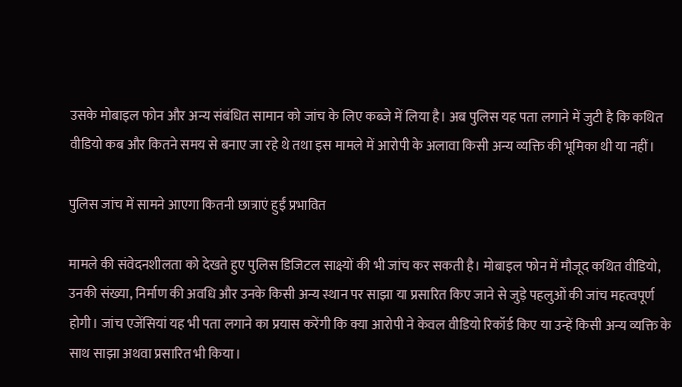उसके मोबाइल फोन और अन्य संबंधित सामान को जांच के लिए कब्जे में लिया है। अब पुलिस यह पता लगाने में जुटी है कि कथित वीडियो कब और कितने समय से बनाए जा रहे थे तथा इस मामले में आरोपी के अलावा किसी अन्य व्यक्ति की भूमिका थी या नहीं।

पुलिस जांच में सामने आएगा कितनी छात्राएं हुईं प्रभावित

मामले की संवेदनशीलता को देखते हुए पुलिस डिजिटल साक्ष्यों की भी जांच कर सकती है। मोबाइल फोन में मौजूद कथित वीडियो, उनकी संख्या, निर्माण की अवधि और उनके किसी अन्य स्थान पर साझा या प्रसारित किए जाने से जुड़े पहलुओं की जांच महत्वपूर्ण होगी। जांच एजेंसियां यह भी पता लगाने का प्रयास करेंगी कि क्या आरोपी ने केवल वीडियो रिकॉर्ड किए या उन्हें किसी अन्य व्यक्ति के साथ साझा अथवा प्रसारित भी किया।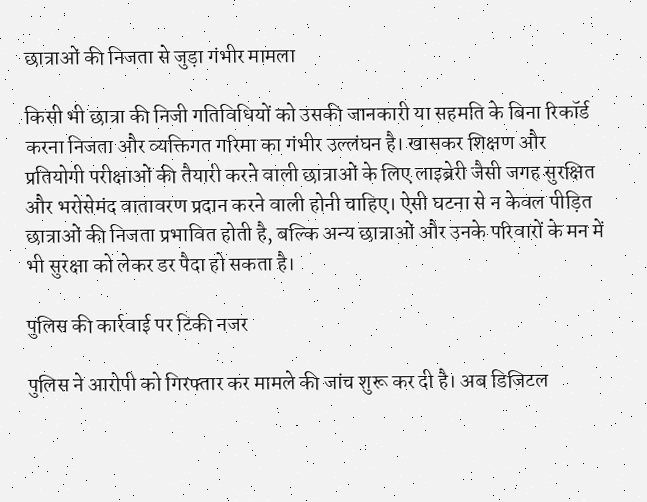छात्राओं की निजता से जुड़ा गंभीर मामला

किसी भी छात्रा की निजी गतिविधियों को उसकी जानकारी या सहमति के बिना रिकॉर्ड करना निजता और व्यक्तिगत गरिमा का गंभीर उल्लंघन है। खासकर शिक्षण और प्रतियोगी परीक्षाओं की तैयारी करने वाली छात्राओं के लिए लाइब्रेरी जैसी जगह सुरक्षित और भरोसेमंद वातावरण प्रदान करने वाली होनी चाहिए। ऐसी घटना से न केवल पीड़ित छात्राओं की निजता प्रभावित होती है, बल्कि अन्य छात्राओं और उनके परिवारों के मन में भी सुरक्षा को लेकर डर पैदा हो सकता है।

पुलिस की कार्रवाई पर टिकी नजर

पुलिस ने आरोपी को गिरफ्तार कर मामले की जांच शुरू कर दी है। अब डिजिटल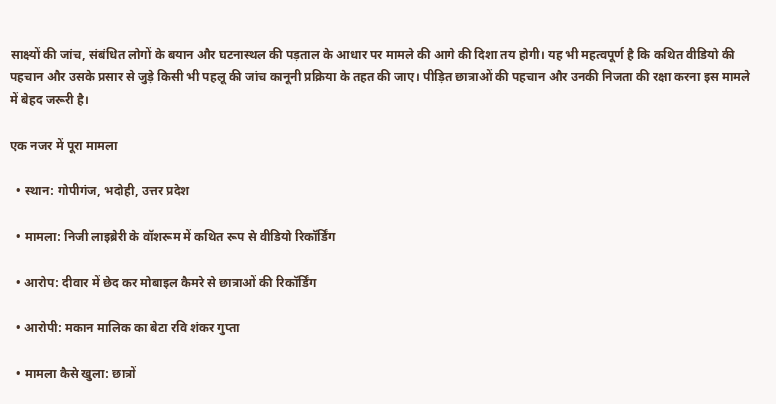साक्ष्यों की जांच, संबंधित लोगों के बयान और घटनास्थल की पड़ताल के आधार पर मामले की आगे की दिशा तय होगी। यह भी महत्वपूर्ण है कि कथित वीडियो की पहचान और उसके प्रसार से जुड़े किसी भी पहलू की जांच कानूनी प्रक्रिया के तहत की जाए। पीड़ित छात्राओं की पहचान और उनकी निजता की रक्षा करना इस मामले में बेहद जरूरी है।

एक नजर में पूरा मामला

  • स्थान: गोपीगंज, भदोही, उत्तर प्रदेश

  • मामला: निजी लाइब्रेरी के वॉशरूम में कथित रूप से वीडियो रिकॉर्डिंग

  • आरोप: दीवार में छेद कर मोबाइल कैमरे से छात्राओं की रिकॉर्डिंग

  • आरोपी: मकान मालिक का बेटा रवि शंकर गुप्ता

  • मामला कैसे खुला: छात्रों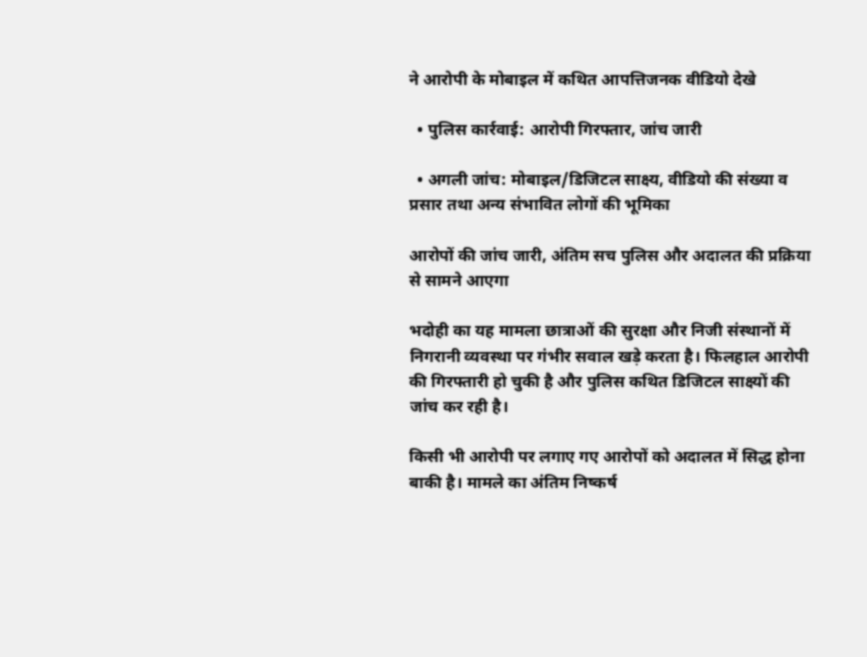ने आरोपी के मोबाइल में कथित आपत्तिजनक वीडियो देखे

  • पुलिस कार्रवाई: आरोपी गिरफ्तार, जांच जारी

  • अगली जांच: मोबाइल/डिजिटल साक्ष्य, वीडियो की संख्या व प्रसार तथा अन्य संभावित लोगों की भूमिका

आरोपों की जांच जारी, अंतिम सच पुलिस और अदालत की प्रक्रिया से सामने आएगा

भदोही का यह मामला छात्राओं की सुरक्षा और निजी संस्थानों में निगरानी व्यवस्था पर गंभीर सवाल खड़े करता है। फिलहाल आरोपी की गिरफ्तारी हो चुकी है और पुलिस कथित डिजिटल साक्ष्यों की जांच कर रही है।

किसी भी आरोपी पर लगाए गए आरोपों को अदालत में सिद्ध होना बाकी है। मामले का अंतिम निष्कर्ष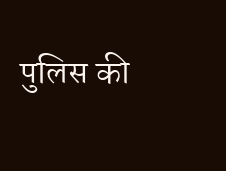पुलिस की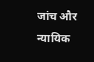जांच और न्यायिक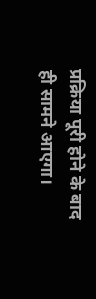प्रक्रिया पूरी होने के बाद ही सामने आएगा।